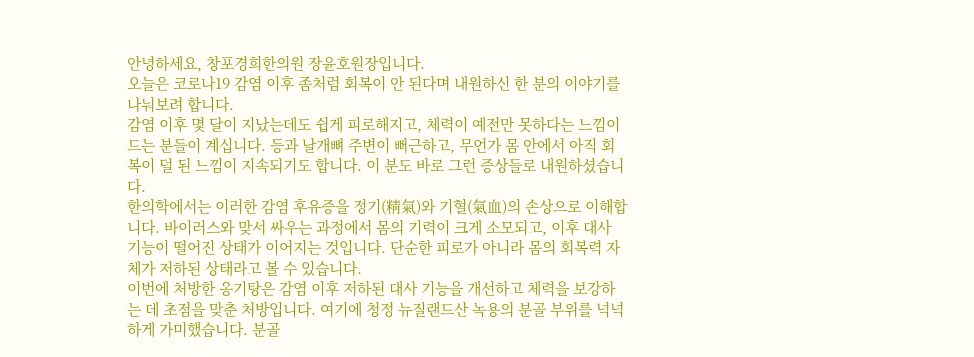안녕하세요, 창포경희한의원 장윤호원장입니다.
오늘은 코로나19 감염 이후 좀처럼 회복이 안 된다며 내원하신 한 분의 이야기를 나눠보려 합니다.
감염 이후 몇 달이 지났는데도 쉽게 피로해지고, 체력이 예전만 못하다는 느낌이 드는 분들이 계십니다. 등과 날개뼈 주변이 뻐근하고, 무언가 몸 안에서 아직 회복이 덜 된 느낌이 지속되기도 합니다. 이 분도 바로 그런 증상들로 내원하셨습니다.
한의학에서는 이러한 감염 후유증을 정기(精氣)와 기혈(氣血)의 손상으로 이해합니다. 바이러스와 맞서 싸우는 과정에서 몸의 기력이 크게 소모되고, 이후 대사 기능이 떨어진 상태가 이어지는 것입니다. 단순한 피로가 아니라 몸의 회복력 자체가 저하된 상태라고 볼 수 있습니다.
이번에 처방한 옹기탕은 감염 이후 저하된 대사 기능을 개선하고 체력을 보강하는 데 초점을 맞춘 처방입니다. 여기에 청정 뉴질랜드산 녹용의 분골 부위를 넉넉하게 가미했습니다. 분골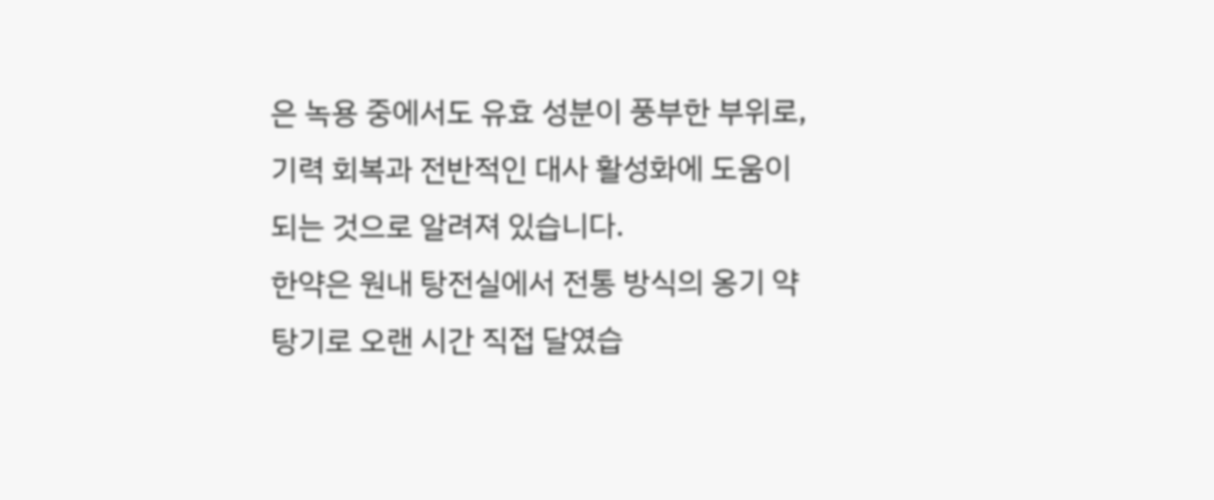은 녹용 중에서도 유효 성분이 풍부한 부위로, 기력 회복과 전반적인 대사 활성화에 도움이 되는 것으로 알려져 있습니다.
한약은 원내 탕전실에서 전통 방식의 옹기 약탕기로 오랜 시간 직접 달였습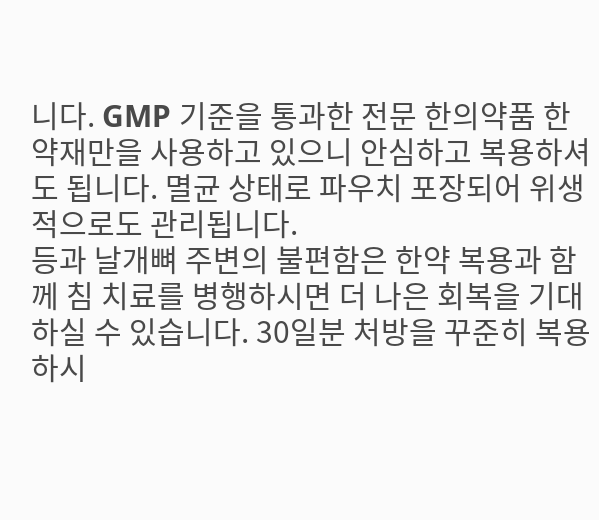니다. GMP 기준을 통과한 전문 한의약품 한약재만을 사용하고 있으니 안심하고 복용하셔도 됩니다. 멸균 상태로 파우치 포장되어 위생적으로도 관리됩니다.
등과 날개뼈 주변의 불편함은 한약 복용과 함께 침 치료를 병행하시면 더 나은 회복을 기대하실 수 있습니다. 30일분 처방을 꾸준히 복용하시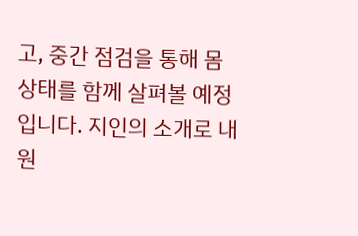고, 중간 점검을 통해 몸 상태를 함께 살펴볼 예정입니다. 지인의 소개로 내원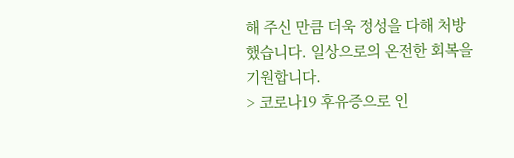해 주신 만큼 더욱 정성을 다해 처방했습니다. 일상으로의 온전한 회복을 기원합니다.
> 코로나19 후유증으로 인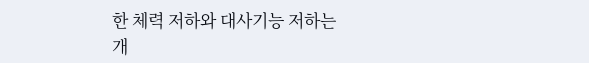한 체력 저하와 대사기능 저하는 개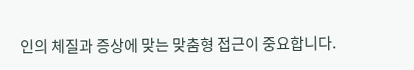인의 체질과 증상에 맞는 맞춤형 접근이 중요합니다.